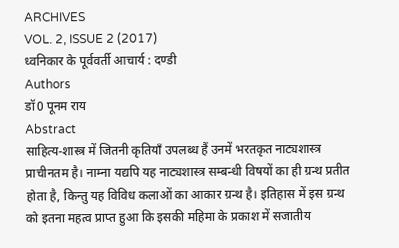ARCHIVES
VOL. 2, ISSUE 2 (2017)
ध्वनिकार के पूर्ववर्ती आचार्य : दण्डी
Authors
डॉ0 पूनम राय
Abstract
साहित्य-शास्त्र में जितनी कृतियाँ उपलब्ध हैं उनमें भरतकृत नाट्यशास्त्र प्राचीनतम है। नाम्ना यद्यपि यह नाट्यशास्त्र सम्बन्धी विषयों का ही ग्रन्थ प्रतीत होता है, किन्तु यह विविध कलाओं का आकार ग्रन्थ है। इतिहास में इस ग्रन्थ को इतना महत्व प्राप्त हुआ कि इसकी महिमा के प्रकाश में सजातीय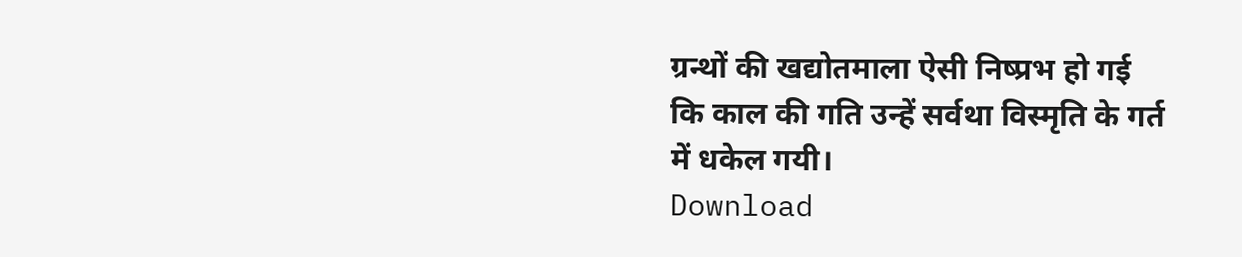ग्रन्थों की खद्योतमाला ऐसी निष्प्रभ हो गई कि काल की गति उन्हें सर्वथा विस्मृति के गर्त में धकेल गयी।
Download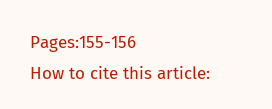Pages:155-156
How to cite this article: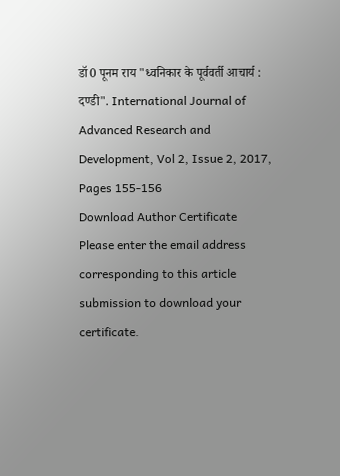डॉ0 पूनम राय "ध्वनिकार के पूर्ववर्ती आचार्य : दण्डी". International Journal of Advanced Research and Development, Vol 2, Issue 2, 2017, Pages 155-156
Download Author Certificate
Please enter the email address corresponding to this article submission to download your certificate.